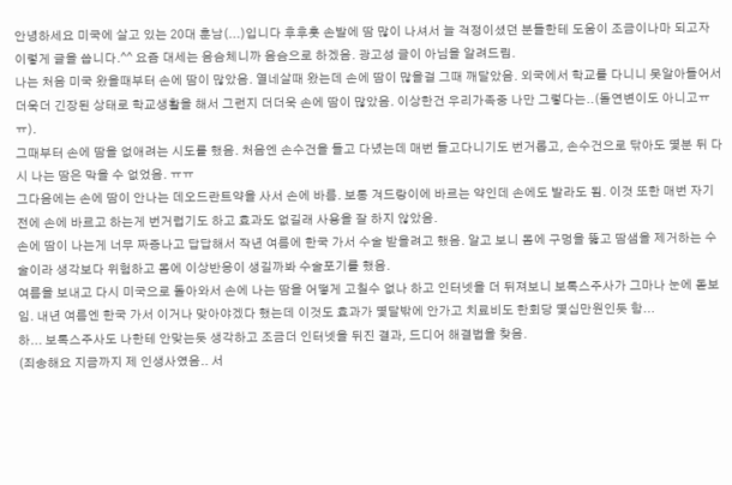안녕하세요 미국에 살고 있는 20대 훈남(...)입니다 후후훗 손발에 땀 많이 나셔서 늘 걱정이셨던 분들한테 도움이 조금이나마 되고자 이렇게 글을 씁니다.^^ 요즘 대세는 음슴체니까 음슴으로 하겠음. 광고성 글이 아님을 알려드림.
나는 처음 미국 왔을때부터 손에 땀이 많았음. 열네살때 왔는데 손에 땀이 많을걸 그때 깨달았음. 외국에서 학교를 다니니 못알아들어서 더욱더 긴장된 상태로 학교생활을 해서 그런지 더더욱 손에 땀이 많았음. 이상한건 우리가족중 나만 그렇다는..(돌연변이도 아니고ㅠㅠ).
그때부터 손에 땀을 없애려는 시도를 했음. 처음엔 손수건을 들고 다녔는데 매번 들고다니기도 번거롭고, 손수건으로 닦아도 몇분 뒤 다시 나는 땀은 막을 수 없었음. ㅠㅠ
그다음에는 손에 땀이 안나는 데오드란트약을 사서 손에 바름. 보통 겨드랑이에 바르는 약인데 손에도 발라도 됨. 이것 또한 매번 자기 전에 손에 바르고 하는게 번거럽기도 하고 효과도 없길래 사용을 잘 하지 않았음.
손에 땀이 나는게 너무 짜증나고 답답해서 작년 여름에 한국 가서 수술 받을려고 했음. 알고 보니 몸에 구멍을 뚫고 땀샘을 제거하는 수술이라 생각보다 위험하고 몸에 이상반응이 생길까봐 수술포기를 했음.
여름을 보내고 다시 미국으로 돌아와서 손에 나는 땀을 어떻게 고칠수 없나 하고 인터넷을 더 뒤져보니 보톡스주사가 그마나 눈에 돋보임. 내년 여름엔 한국 가서 이거나 맞아야겠다 했는데 이것도 효과가 몇달밖에 안가고 치료비도 한회당 몇십만원인듯 함...
하... 보톡스주사도 나한테 안맞는듯 생각하고 조금더 인터넷을 뒤진 결과, 드디어 해결법을 찾음.
(죄송해요 지금까지 제 인생사였음.. 서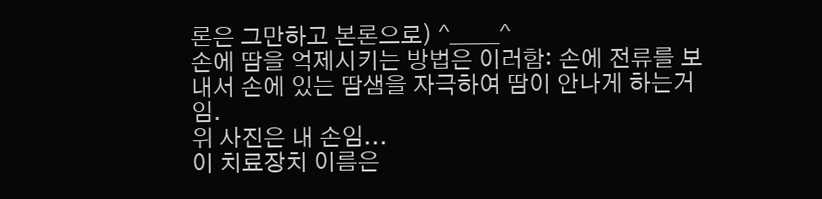론은 그만하고 본론으로) ^_____^
손에 땀을 억제시키는 방법은 이러함: 손에 전류를 보내서 손에 있는 땀샘을 자극하여 땀이 안나게 하는거임.
위 사진은 내 손임...
이 치료장치 이름은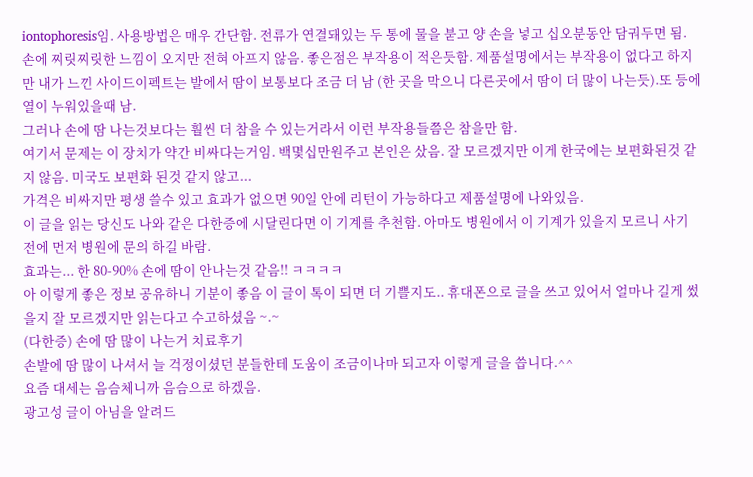iontophoresis임. 사용방법은 매우 간단함. 전류가 연결돼있는 두 통에 물을 붇고 양 손을 넣고 십오분동안 담궈두면 됨. 손에 찌릿찌릿한 느낌이 오지만 전혀 아프지 않음. 좋은점은 부작용이 적은듯함. 제품설명에서는 부작용이 없다고 하지만 내가 느낀 사이드이펙트는 발에서 땀이 보통보다 조금 더 남 (한 곳을 막으니 다른곳에서 땀이 더 많이 나는듯).또 등에 열이 누워있을때 남.
그러나 손에 땀 나는것보다는 훨씬 더 참을 수 있는거라서 이런 부작용들쯤은 참을만 함.
여기서 문제는 이 장치가 약간 비싸다는거임. 백몇십만원주고 본인은 샀음. 잘 모르겠지만 이게 한국에는 보편화된것 같지 않음. 미국도 보편화 된것 같지 않고...
가격은 비싸지만 평생 쓸수 있고 효과가 없으면 90일 안에 리턴이 가능하다고 제품설명에 나와있음.
이 글을 읽는 당신도 나와 같은 다한증에 시달린다면 이 기계를 추천함. 아마도 병원에서 이 기계가 있을지 모르니 사기 전에 먼저 병원에 문의 하길 바람.
효과는... 한 80-90% 손에 땀이 안나는것 같음!! ㅋㅋㅋㅋ
아 이렇게 좋은 정보 공유하니 기분이 좋음 이 글이 톡이 되면 더 기쁠지도.. 휴대폰으로 글을 쓰고 있어서 얼마나 길게 썼을지 잘 모르겠지만 읽는다고 수고하셨음 ~.~
(다한증) 손에 땀 많이 나는거 치료후기
손발에 땀 많이 나셔서 늘 걱정이셨던 분들한테 도움이 조금이나마 되고자 이렇게 글을 씁니다.^^
요즘 대세는 음슴체니까 음슴으로 하겠음.
광고성 글이 아님을 알려드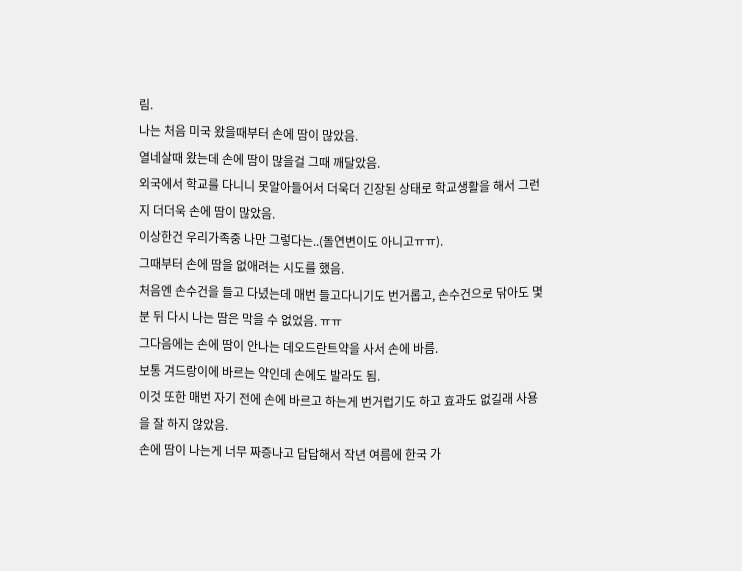림.
나는 처음 미국 왔을때부터 손에 땀이 많았음.
열네살때 왔는데 손에 땀이 많을걸 그때 깨달았음.
외국에서 학교를 다니니 못알아들어서 더욱더 긴장된 상태로 학교생활을 해서 그런지 더더욱 손에 땀이 많았음.
이상한건 우리가족중 나만 그렇다는..(돌연변이도 아니고ㅠㅠ).
그때부터 손에 땀을 없애려는 시도를 했음.
처음엔 손수건을 들고 다녔는데 매번 들고다니기도 번거롭고, 손수건으로 닦아도 몇분 뒤 다시 나는 땀은 막을 수 없었음. ㅠㅠ
그다음에는 손에 땀이 안나는 데오드란트약을 사서 손에 바름.
보통 겨드랑이에 바르는 약인데 손에도 발라도 됨.
이것 또한 매번 자기 전에 손에 바르고 하는게 번거럽기도 하고 효과도 없길래 사용을 잘 하지 않았음.
손에 땀이 나는게 너무 짜증나고 답답해서 작년 여름에 한국 가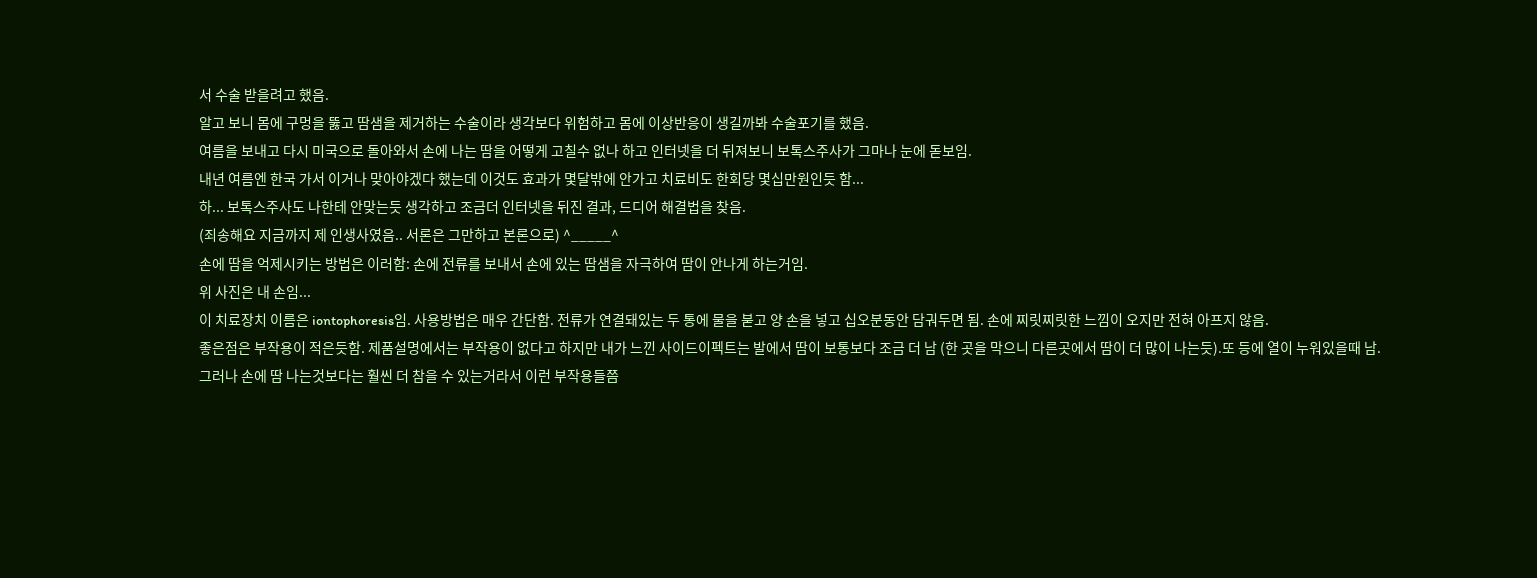서 수술 받을려고 했음.
알고 보니 몸에 구멍을 뚫고 땀샘을 제거하는 수술이라 생각보다 위험하고 몸에 이상반응이 생길까봐 수술포기를 했음.
여름을 보내고 다시 미국으로 돌아와서 손에 나는 땀을 어떻게 고칠수 없나 하고 인터넷을 더 뒤져보니 보톡스주사가 그마나 눈에 돋보임.
내년 여름엔 한국 가서 이거나 맞아야겠다 했는데 이것도 효과가 몇달밖에 안가고 치료비도 한회당 몇십만원인듯 함...
하... 보톡스주사도 나한테 안맞는듯 생각하고 조금더 인터넷을 뒤진 결과, 드디어 해결법을 찾음.
(죄송해요 지금까지 제 인생사였음.. 서론은 그만하고 본론으로) ^_____^
손에 땀을 억제시키는 방법은 이러함: 손에 전류를 보내서 손에 있는 땀샘을 자극하여 땀이 안나게 하는거임.
위 사진은 내 손임...
이 치료장치 이름은 iontophoresis임. 사용방법은 매우 간단함. 전류가 연결돼있는 두 통에 물을 붇고 양 손을 넣고 십오분동안 담궈두면 됨. 손에 찌릿찌릿한 느낌이 오지만 전혀 아프지 않음.
좋은점은 부작용이 적은듯함. 제품설명에서는 부작용이 없다고 하지만 내가 느낀 사이드이펙트는 발에서 땀이 보통보다 조금 더 남 (한 곳을 막으니 다른곳에서 땀이 더 많이 나는듯).또 등에 열이 누워있을때 남.
그러나 손에 땀 나는것보다는 훨씬 더 참을 수 있는거라서 이런 부작용들쯤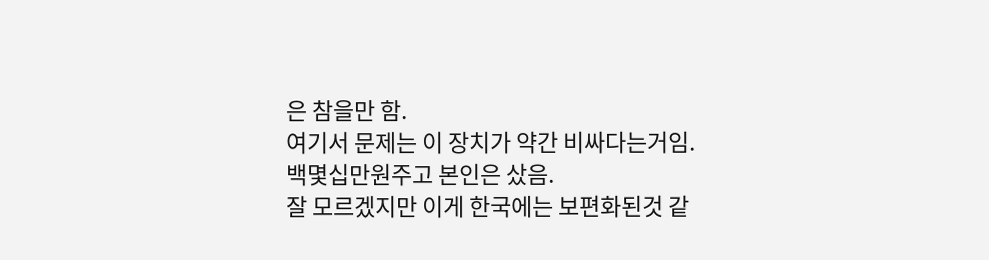은 참을만 함.
여기서 문제는 이 장치가 약간 비싸다는거임.
백몇십만원주고 본인은 샀음.
잘 모르겠지만 이게 한국에는 보편화된것 같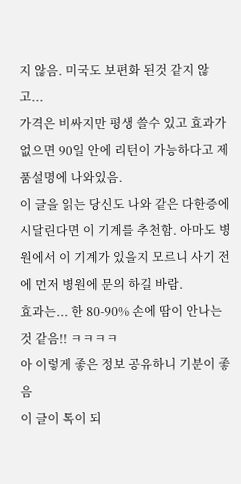지 않음. 미국도 보편화 된것 같지 않고...
가격은 비싸지만 평생 쓸수 있고 효과가 없으면 90일 안에 리턴이 가능하다고 제품설명에 나와있음.
이 글을 읽는 당신도 나와 같은 다한증에 시달린다면 이 기계를 추천함. 아마도 병원에서 이 기계가 있을지 모르니 사기 전에 먼저 병원에 문의 하길 바람.
효과는... 한 80-90% 손에 땀이 안나는것 같음!! ㅋㅋㅋㅋ
아 이렇게 좋은 정보 공유하니 기분이 좋음
이 글이 톡이 되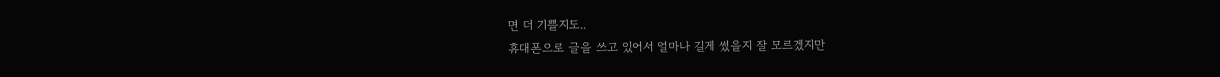면 더 기쁠지도..
휴대폰으로 글을 쓰고 있어서 얼마나 길게 썼을지 잘 모르겠지만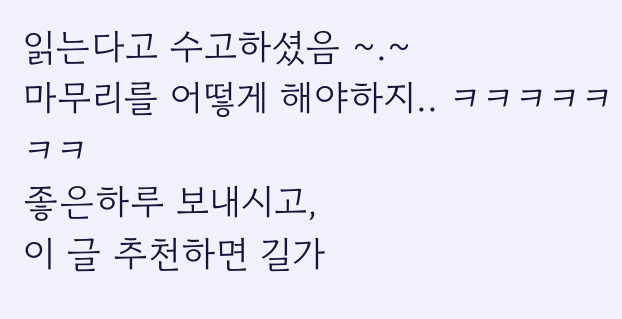읽는다고 수고하셨음 ~.~
마무리를 어떻게 해야하지.. ㅋㅋㅋㅋㅋㅋㅋ
좋은하루 보내시고,
이 글 추천하면 길가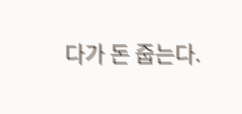다가 돈 줍는다.